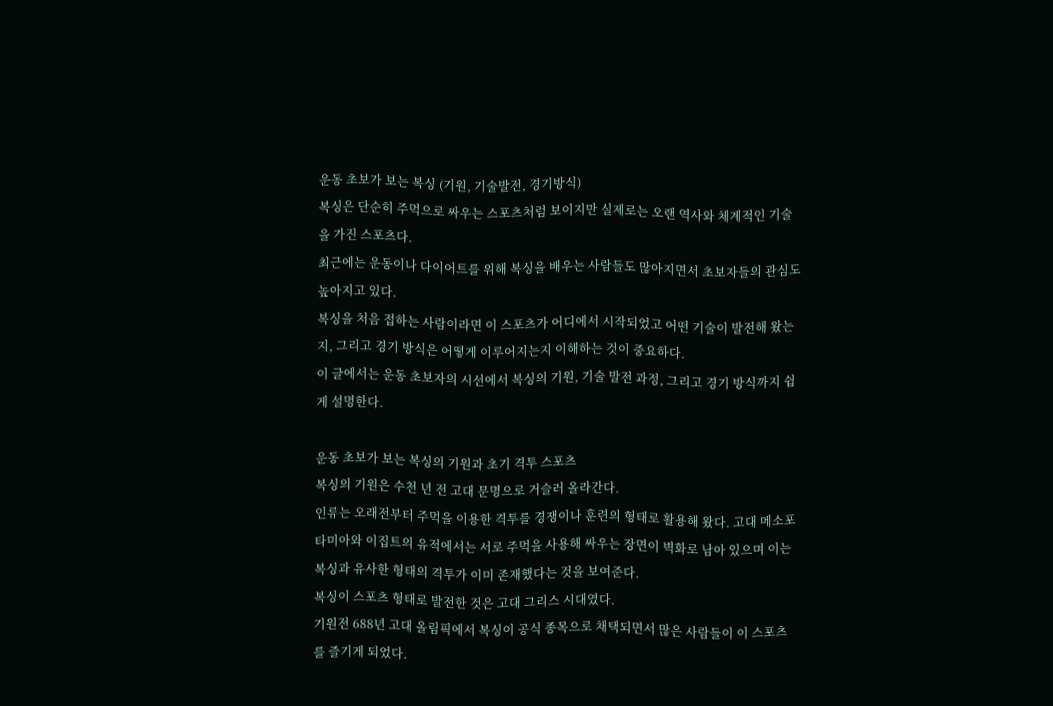운동 초보가 보는 복싱 (기원, 기술발전, 경기방식)
복싱은 단순히 주먹으로 싸우는 스포츠처럼 보이지만 실제로는 오랜 역사와 체계적인 기술을 가진 스포츠다.
최근에는 운동이나 다이어트를 위해 복싱을 배우는 사람들도 많아지면서 초보자들의 관심도 높아지고 있다.
복싱을 처음 접하는 사람이라면 이 스포츠가 어디에서 시작되었고 어떤 기술이 발전해 왔는지, 그리고 경기 방식은 어떻게 이루어지는지 이해하는 것이 중요하다.
이 글에서는 운동 초보자의 시선에서 복싱의 기원, 기술 발전 과정, 그리고 경기 방식까지 쉽게 설명한다.

운동 초보가 보는 복싱의 기원과 초기 격투 스포츠
복싱의 기원은 수천 년 전 고대 문명으로 거슬러 올라간다.
인류는 오래전부터 주먹을 이용한 격투를 경쟁이나 훈련의 형태로 활용해 왔다. 고대 메소포타미아와 이집트의 유적에서는 서로 주먹을 사용해 싸우는 장면이 벽화로 남아 있으며 이는 복싱과 유사한 형태의 격투가 이미 존재했다는 것을 보여준다.
복싱이 스포츠 형태로 발전한 것은 고대 그리스 시대였다.
기원전 688년 고대 올림픽에서 복싱이 공식 종목으로 채택되면서 많은 사람들이 이 스포츠를 즐기게 되었다.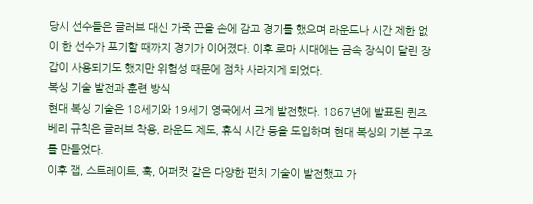당시 선수들은 글러브 대신 가죽 끈을 손에 감고 경기를 했으며 라운드나 시간 제한 없이 한 선수가 포기할 때까지 경기가 이어졌다. 이후 로마 시대에는 금속 장식이 달린 장갑이 사용되기도 했지만 위험성 때문에 점차 사라지게 되었다.
복싱 기술 발전과 훈련 방식
현대 복싱 기술은 18세기와 19세기 영국에서 크게 발전했다. 1867년에 발표된 퀸즈베리 규칙은 글러브 착용, 라운드 제도, 휴식 시간 등을 도입하며 현대 복싱의 기본 구조를 만들었다.
이후 잽, 스트레이트, 훅, 어퍼컷 같은 다양한 펀치 기술이 발전했고 가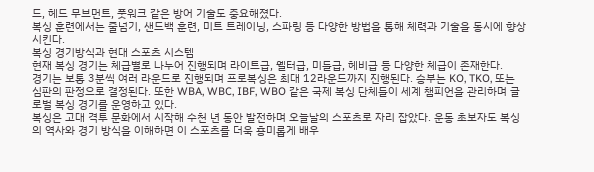드, 헤드 무브먼트, 풋워크 같은 방어 기술도 중요해졌다.
복싱 훈련에서는 줄넘기, 샌드백 훈련, 미트 트레이닝, 스파링 등 다양한 방법을 통해 체력과 기술을 동시에 향상시킨다.
복싱 경기방식과 현대 스포츠 시스템
현재 복싱 경기는 체급별로 나누어 진행되며 라이트급, 웰터급, 미들급, 헤비급 등 다양한 체급이 존재한다.
경기는 보통 3분씩 여러 라운드로 진행되며 프로복싱은 최대 12라운드까지 진행된다. 승부는 KO, TKO, 또는 심판의 판정으로 결정된다. 또한 WBA, WBC, IBF, WBO 같은 국제 복싱 단체들이 세계 챔피언을 관리하며 글로벌 복싱 경기를 운영하고 있다.
복싱은 고대 격투 문화에서 시작해 수천 년 동안 발전하며 오늘날의 스포츠로 자리 잡았다. 운동 초보자도 복싱의 역사와 경기 방식을 이해하면 이 스포츠를 더욱 흥미롭게 배우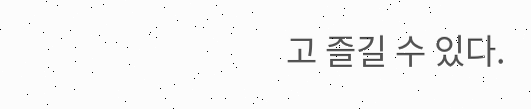고 즐길 수 있다.